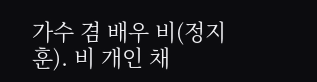가수 겸 배우 비(정지훈). 비 개인 채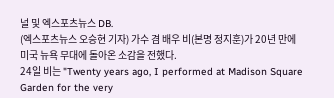널 및 엑스포츠뉴스 DB.
(엑스포츠뉴스 오승현 기자) 가수 겸 배우 비(본명 정지훈)가 20년 만에 미국 뉴욕 무대에 돌아온 소감을 전했다.
24일 비는 "Twenty years ago, I performed at Madison Square Garden for the very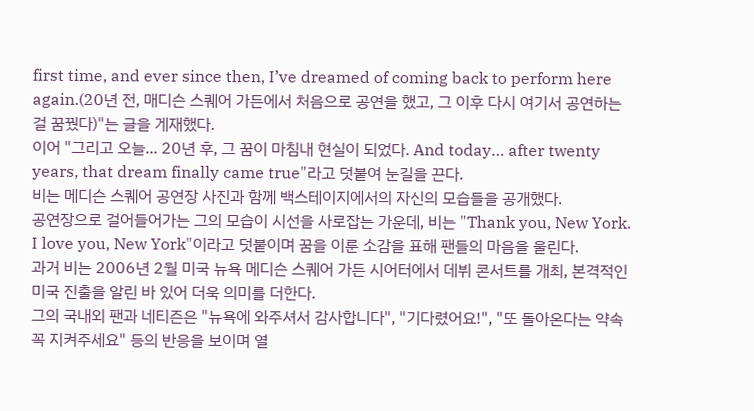first time, and ever since then, I’ve dreamed of coming back to perform here again.(20년 전, 매디슨 스퀘어 가든에서 처음으로 공연을 했고, 그 이후 다시 여기서 공연하는 걸 꿈꿨다)"는 글을 게재했다.
이어 "그리고 오늘... 20년 후, 그 꿈이 마침내 현실이 되었다. And today… after twenty years, that dream finally came true"라고 덧붙여 눈길을 끈다.
비는 메디슨 스퀘어 공연장 사진과 함께 백스테이지에서의 자신의 모습들을 공개했다.
공연장으로 걸어들어가는 그의 모습이 시선을 사로잡는 가운데, 비는 "Thank you, New York. I love you, New York"이라고 덧붙이며 꿈을 이룬 소감을 표해 팬들의 마음을 울린다.
과거 비는 2006년 2월 미국 뉴욕 메디슨 스퀘어 가든 시어터에서 데뷔 콘서트를 개최, 본격적인 미국 진출을 알린 바 있어 더욱 의미를 더한다.
그의 국내외 팬과 네티즌은 "뉴욕에 와주셔서 감사합니다", "기다렸어요!", "또 돌아온다는 약속 꼭 지켜주세요" 등의 반응을 보이며 열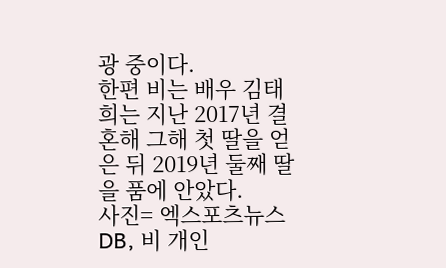광 중이다.
한편 비는 배우 김태희는 지난 2017년 결혼해 그해 첫 딸을 얻은 뒤 2019년 둘째 딸을 품에 안았다.
사진= 엑스포츠뉴스 DB, 비 개인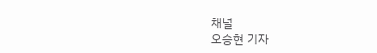채널
오승현 기자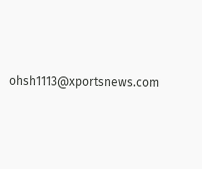ohsh1113@xportsnews.com